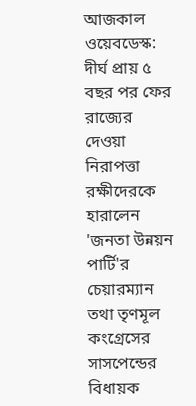আজকাল ওয়েবডেস্ক: দীর্ঘ প্রায় ৫ বছর পর ফের রাজ্যের দেওয়া নিরাপত্তা রক্ষীদেরকে হারালেন 'জনতা উন্নয়ন পার্টি'র চেয়ারম্যান তথা তৃণমূল কংগ্রেসের সাসপেন্ডের বিধায়ক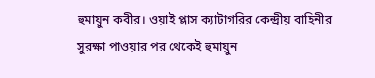হুমায়ুন কবীর। ওয়াই প্লাস ক্যাটাগরির কেন্দ্রীয় বাহিনীর সুরক্ষা পাওয়ার পর থেকেই হুমায়ুন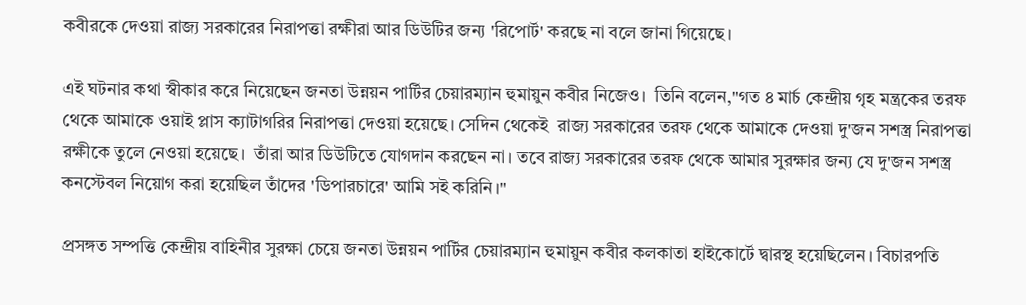কবীরকে দেওয়া রাজ্য সরকারের নিরাপত্তা রক্ষীরা আর ডিউটির জন্য 'রিপোর্ট' করছে না বলে জানা গিয়েছে।

এই ঘটনার কথা স্বীকার করে নিয়েছেন জনতা উন্নয়ন পার্টির চেয়ারম্যান হুমায়ুন কবীর নিজেও।  তিনি বলেন,"গত ৪ মার্চ কেন্দ্রীয় গৃহ মন্ত্রকের তরফ থেকে আমাকে ওয়াই প্লাস ক্যাটাগরির নিরাপত্তা দেওয়া হয়েছে। সেদিন থেকেই  রাজ্য সরকারের তরফ থেকে আমাকে দেওয়া দু'জন সশস্ত্র নিরাপত্তা রক্ষীকে তুলে নেওয়া হয়েছে।  তাঁরা আর ডিউটিতে যোগদান করছেন না। তবে রাজ্য সরকারের তরফ থেকে আমার সুরক্ষার জন্য যে দু'জন সশস্ত্র কনস্টেবল নিয়োগ করা হয়েছিল তাঁদের 'ডিপারচারে' আমি সই করিনি।"

প্রসঙ্গত সম্পত্তি কেন্দ্রীয় বাহিনীর সুরক্ষা চেয়ে জনতা উন্নয়ন পার্টির চেয়ারম্যান হুমায়ুন কবীর কলকাতা হাইকোর্টে দ্বারস্থ হয়েছিলেন। বিচারপতি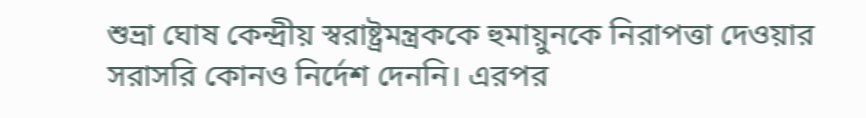শুভ্রা ঘোষ কেন্দ্রীয় স্বরাষ্ট্রমন্ত্রককে হুমায়ুনকে নিরাপত্তা দেওয়ার সরাসরি কোনও নির্দেশ দেননি। এরপর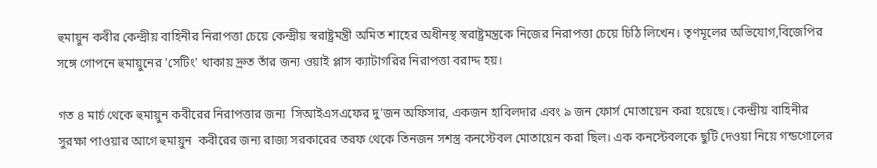হুমায়ুন কবীর কেন্দ্রীয় বাহিনীর নিরাপত্তা চেয়ে কেন্দ্রীয় স্বরাষ্ট্রমন্ত্রী অমিত শাহের অধীনস্থ স্বরাষ্ট্রমন্ত্রকে নিজের নিরাপত্তা চেয়ে চিঠি লিখেন। তৃণমূলের অভিযোগ,বিজেপির সঙ্গে গোপনে হুমায়ুনের 'সেটিং' থাকায় দ্রুত তাঁর জন্য ওয়াই প্লাস ক্যাটাগরির নিরাপত্তা বরাদ্দ হয়।

গত ৪ মার্চ থেকে হুমায়ুন কবীরের নিরাপত্তার জন্য  সিআইএসএফের দু'জন অফিসার, একজন হাবিলদার এবং ৯ জন ফোর্স মোতায়েন করা হয়েছে। কেন্দ্রীয় বাহিনীর সুরক্ষা পাওয়ার আগে হুমায়ুন  কবীরের জন্য রাজ্য সরকারের তরফ থেকে তিনজন সশস্ত্র কনস্টেবল মোতায়েন করা ছিল। এক কনস্টেবলকে ছুটি দেওয়া নিয়ে গন্ডগোলের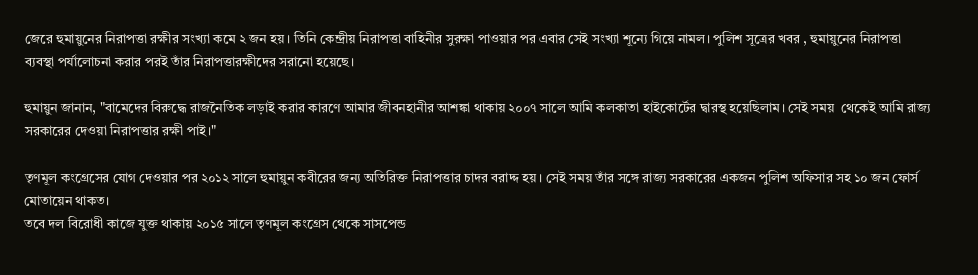জেরে হুমায়ুনের নিরাপত্তা রক্ষীর সংখ্যা কমে ২ জন হয়। তিনি কেন্দ্রীয় নিরাপত্তা বাহিনীর সুরক্ষা পাওয়ার পর এবার সেই সংখ্যা শূন্যে গিয়ে নামল। পুলিশ সূত্রের খবর , হুমায়ুনের নিরাপত্তা ব্যবস্থা পর্যালোচনা করার পরই তাঁর নিরাপত্তারক্ষীদের সরানো হয়েছে।

হুমায়ুন জানান, "বামেদের বিরুদ্ধে রাজনৈতিক লড়াই করার কারণে আমার জীবনহানীর আশঙ্কা থাকায় ২০০৭ সালে আমি কলকাতা হাইকোর্টের দ্বারস্থ হয়েছিলাম। সেই সময়  থেকেই আমি রাজ্য সরকারের দেওয়া নিরাপত্তার রক্ষী পাই।"

তৃণমূল কংগ্রেসের যোগ দেওয়ার পর ২০১২ সালে হুমায়ুন কবীরের জন্য অতিরিক্ত নিরাপত্তার চাদর বরাদ্দ হয়। সেই সময় তাঁর সঙ্গে রাজ্য সরকারের একজন পুলিশ অফিসার সহ ১০ জন ফোর্স মোতায়েন থাকত।
তবে দল বিরোধী কাজে যুক্ত থাকায় ২০১৫ সালে তৃণমূল কংগ্রেস থেকে সাসপেন্ড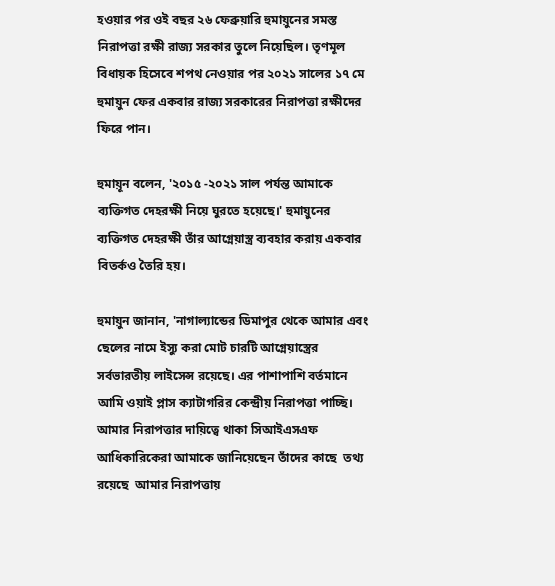হওয়ার পর ওই বছর ২৬ ফেব্রুয়ারি হুমায়ুনের সমস্ত নিরাপত্তা রক্ষী রাজ্য সরকার তুলে নিয়েছিল। তৃণমূল বিধায়ক হিসেবে শপথ নেওয়ার পর ২০২১ সালের ১৭ মে হুমায়ুন ফের একবার রাজ্য সরকারের নিরাপত্তা রক্ষীদের ফিরে পান।

হুমায়ূন বলেন, '২০১৫ -২০২১ সাল পর্যন্ত আমাকে ব্যক্তিগত দেহরক্ষী নিয়ে ঘুরতে হয়েছে।' হুমায়ুনের ব্যক্তিগত দেহরক্ষী তাঁর আগ্নেয়াস্ত্র ব্যবহার করায় একবার বিতর্কও তৈরি হয়।

হুমায়ুন জানান, 'নাগাল্যান্ডের ডিমাপুর থেকে আমার এবং ছেলের নামে ইস্যু করা মোট চারটি আগ্নেয়াস্ত্রের সর্বভারতীয় লাইসেন্স রয়েছে। এর পাশাপাশি বর্তমানে আমি ওয়াই প্লাস ক্যাটাগরির কেন্দ্রীয় নিরাপত্তা পাচ্ছি। আমার নিরাপত্তার দায়িত্বে থাকা সিআইএসএফ আধিকারিকেরা আমাকে জানিয়েছেন তাঁদের কাছে  তথ্য রয়েছে  আমার নিরাপত্তায়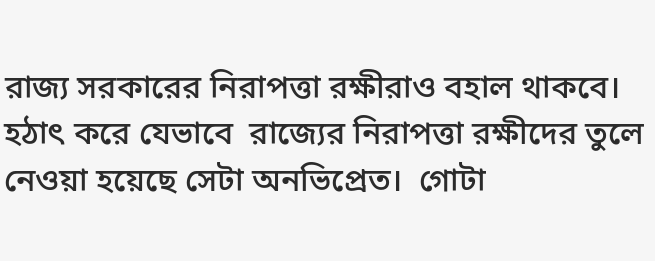রাজ্য সরকারের নিরাপত্তা রক্ষীরাও বহাল থাকবে। হঠাৎ করে যেভাবে  রাজ্যের নিরাপত্তা রক্ষীদের তুলে নেওয়া হয়েছে সেটা অনভিপ্রেত।  গোটা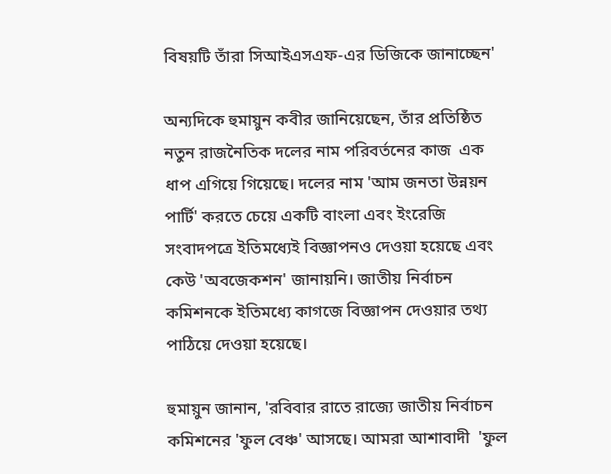বিষয়টি তাঁরা সিআইএসএফ-এর ডিজিকে জানাচ্ছেন'

অন্যদিকে হুমায়ুন কবীর জানিয়েছেন, তাঁর প্রতিষ্ঠিত নতুন রাজনৈতিক দলের নাম পরিবর্তনের কাজ  এক ধাপ এগিয়ে গিয়েছে। দলের নাম 'আম জনতা উন্নয়ন পার্টি' করতে চেয়ে একটি বাংলা এবং ইংরেজি সংবাদপত্রে ইতিমধ্যেই বিজ্ঞাপনও দেওয়া হয়েছে এবং কেউ 'অবজেকশন' জানায়নি। জাতীয় নির্বাচন কমিশনকে ইতিমধ্যে কাগজে বিজ্ঞাপন দেওয়ার তথ্য পাঠিয়ে দেওয়া হয়েছে।

হুমায়ুন জানান, 'রবিবার রাতে রাজ্যে জাতীয় নির্বাচন কমিশনের 'ফুল বেঞ্চ' আসছে। আমরা আশাবাদী  'ফুল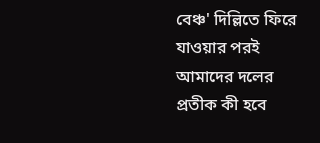বেঞ্চ' দিল্লিতে ফিরে যাওয়ার পরই আমাদের দলের প্রতীক কী হবে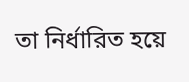তা নির্ধারিত হয়ে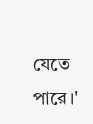যেতে পারে।'